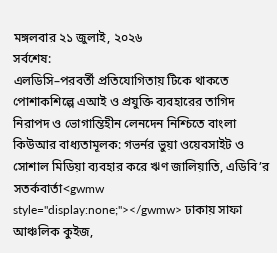মঙ্গলবার ২১ জুলাই, ২০২৬
সর্বশেষ:
এলডিসি–পরবর্তী প্রতিযোগিতায় টিকে থাকতে পোশাকশিল্পে এআই ও প্রযুক্তি ব্যবহারের তাগিদ নিরাপদ ও ভোগান্তিহীন লেনদেন নিশ্চিতে বাংলা কিউআর বাধ্যতামূলক: গভর্নর ভুয়া ওয়েবসাইট ও সোশাল মিডিয়া ব্যবহার করে ঋণ জালিয়াতি, এডিবি’র সতর্কবার্তা<gwmw style="display:none;"></gwmw> ঢাকায় সাফা আঞ্চলিক কুইজ,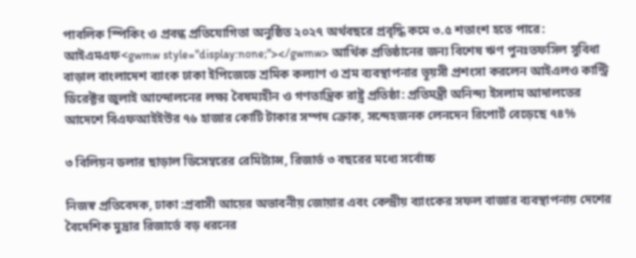পাবলিক স্পিকিং ও প্রবন্ধ প্রতিযোগিতা অনুষ্ঠিত ২০২৭ অর্থবছরে প্রবৃদ্ধি কমে ৩.৫ শতাংশ হতে পারে: আইএমএফ<gwmw style="display:none;"></gwmw> আর্থিক প্রতিষ্ঠানের জন্য বিশেষ ঋণ পুনঃতফসিল সুবিধা বাড়াল বাংলাদেশ ব্যাংক ঢাকা ইপিজেডে শ্রমিক কল্যাণ ও শ্রম ব্যবস্থাপনার ভূয়সী প্রশংসা করলেন আইএলও কান্ট্রি ডিরেক্টর জুলাই আন্দোলনের লক্ষ্য বৈষম্যহীন ও গণতান্ত্রিক রাষ্ট্র প্রতিষ্ঠা: প্রতিমন্ত্রী অনিন্দ্য ইসলাম আদালতের আদেশে বিএফআইইউর ৭৬ হাজার কোটি টাকার সম্পদ ক্রোক, সন্দেহজনক লেনদেন রিপোর্ট বেড়েছে ৭৪%

৩ বিলিয়ন ডলার ছাড়াল ডিসেম্বরের রেমিট্যান্স, রিজার্ভ ৩ বছরের মধ্যে সর্বোচ্চ

নিজস্ব প্রতিবেদক, ঢাকা :প্রবাসী আয়ের অভাবনীয় জোয়ার এবং কেন্দ্রীয় ব্যাংকের সফল বাজার ব্যবস্থাপনায় দেশের বৈদেশিক মুদ্রার রিজার্ভে বড় ধরনের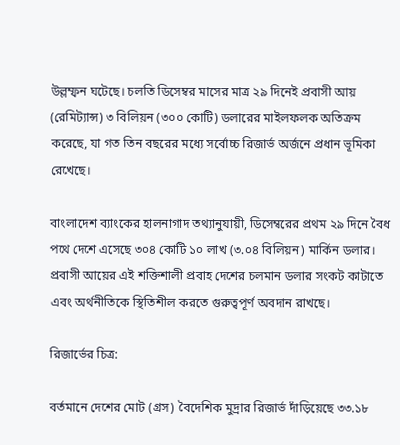উল্লম্ফন ঘটেছে। চলতি ডিসেম্বর মাসের মাত্র ২৯ দিনেই প্রবাসী আয় (রেমিট্যান্স) ৩ বিলিয়ন (৩০০ কোটি) ডলারের মাইলফলক অতিক্রম করেছে, যা গত তিন বছরের মধ্যে সর্বোচ্চ রিজার্ভ অর্জনে প্রধান ভূমিকা রেখেছে।

বাংলাদেশ ব্যাংকের হালনাগাদ তথ্যানুযায়ী, ডিসেম্বরের প্রথম ২৯ দিনে বৈধ পথে দেশে এসেছে ৩০৪ কোটি ১০ লাখ (৩.০৪ বিলিয়ন) মার্কিন ডলার। প্রবাসী আয়ের এই শক্তিশালী প্রবাহ দেশের চলমান ডলার সংকট কাটাতে এবং অর্থনীতিকে স্থিতিশীল করতে গুরুত্বপূর্ণ অবদান রাখছে।

রিজার্ভের চিত্র:

বর্তমানে দেশের মোট (গ্রস) বৈদেশিক মুদ্রার রিজার্ভ দাঁড়িয়েছে ৩৩.১৮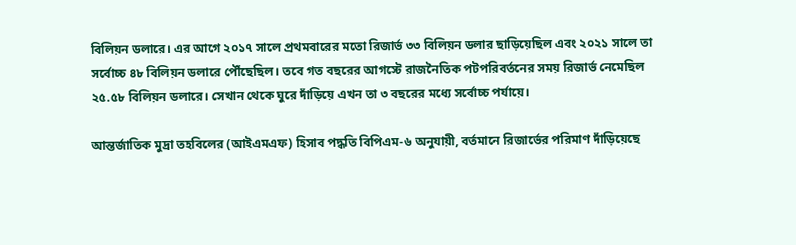বিলিয়ন ডলারে। এর আগে ২০১৭ সালে প্রথমবারের মতো রিজার্ভ ৩৩ বিলিয়ন ডলার ছাড়িয়েছিল এবং ২০২১ সালে তা সর্বোচ্চ ৪৮ বিলিয়ন ডলারে পৌঁছেছিল। তবে গত বছরের আগস্টে রাজনৈতিক পটপরিবর্তনের সময় রিজার্ভ নেমেছিল ২৫.৫৮ বিলিয়ন ডলারে। সেখান থেকে ঘুরে দাঁড়িয়ে এখন তা ৩ বছরের মধ্যে সর্বোচ্চ পর্যায়ে।

আন্তর্জাতিক মুদ্রা তহবিলের (আইএমএফ) হিসাব পদ্ধতি বিপিএম-৬ অনুযায়ী, বর্তমানে রিজার্ভের পরিমাণ দাঁড়িয়েছে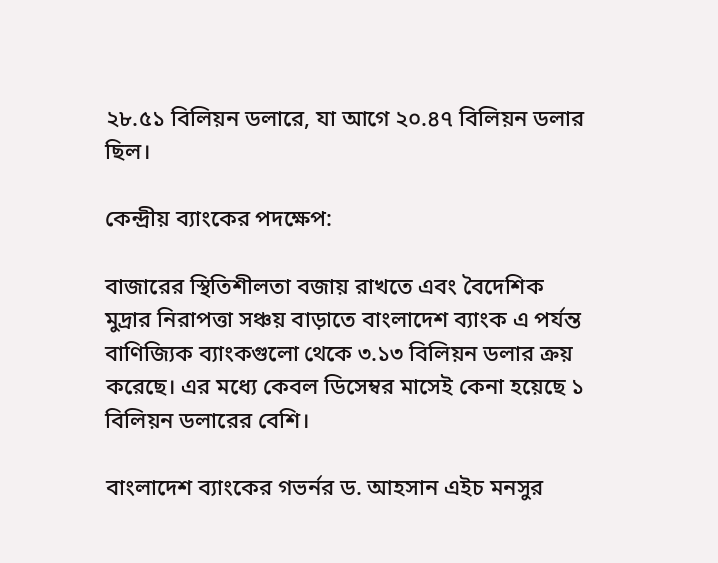২৮.৫১ বিলিয়ন ডলারে, যা আগে ২০.৪৭ বিলিয়ন ডলার ছিল।

কেন্দ্রীয় ব্যাংকের পদক্ষেপ:

বাজারের স্থিতিশীলতা বজায় রাখতে এবং বৈদেশিক মুদ্রার নিরাপত্তা সঞ্চয় বাড়াতে বাংলাদেশ ব্যাংক এ পর্যন্ত বাণিজ্যিক ব্যাংকগুলো থেকে ৩.১৩ বিলিয়ন ডলার ক্রয় করেছে। এর মধ্যে কেবল ডিসেম্বর মাসেই কেনা হয়েছে ১ বিলিয়ন ডলারের বেশি।

বাংলাদেশ ব্যাংকের গভর্নর ড. আহসান এইচ মনসুর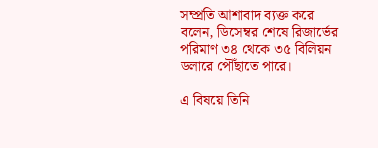সম্প্রতি আশাবাদ ব্যক্ত করে বলেন, ডিসেম্বর শেষে রিজার্ভের পরিমাণ ৩৪ থেকে ৩৫ বিলিয়ন ডলারে পৌঁছাতে পারে।

এ বিষয়ে তিনি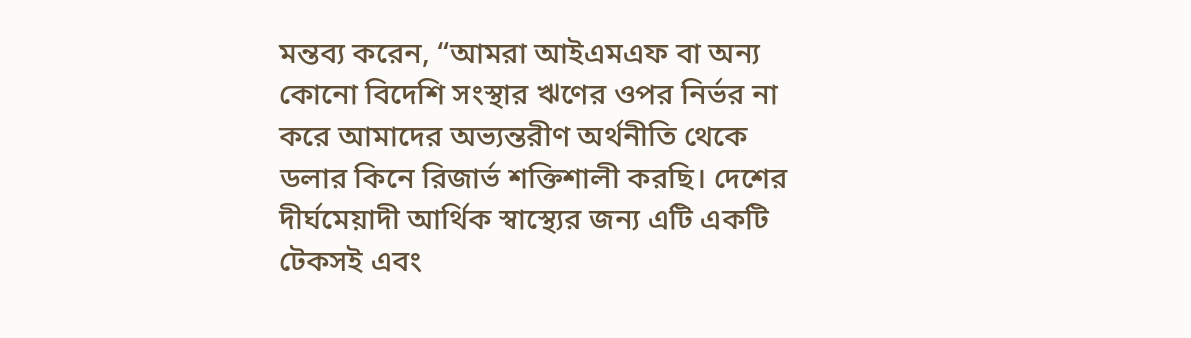মন্তব্য করেন, “আমরা আইএমএফ বা অন্য কোনো বিদেশি সংস্থার ঋণের ওপর নির্ভর না করে আমাদের অভ্যন্তরীণ অর্থনীতি থেকে ডলার কিনে রিজার্ভ শক্তিশালী করছি। দেশের দীর্ঘমেয়াদী আর্থিক স্বাস্থ্যের জন্য এটি একটি টেকসই এবং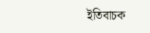ইতিবাচক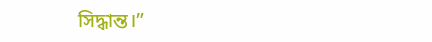সিদ্ধান্ত।”